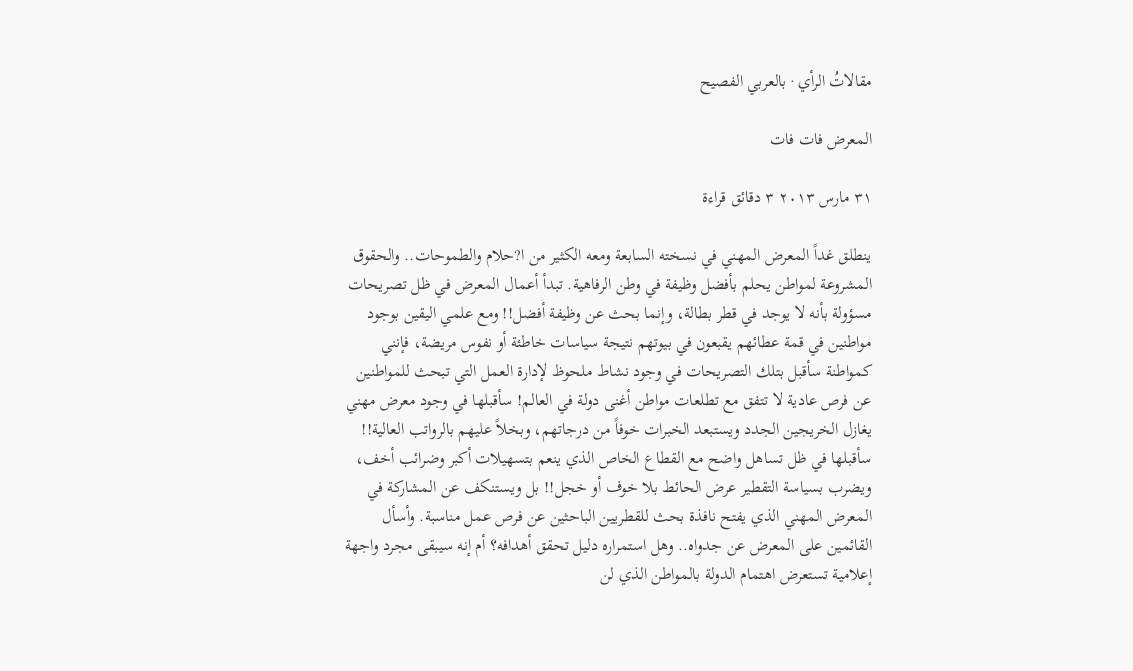مقالاتُ الرأي · بالعربي الفصيح

المعرض فات فات

٣١ مارس ٢٠١٣ ٣ دقائق قراءة

ينطلق غداً المعرض المهني في نسخته السابعة ومعه الكثير من ا?حلام والطموحات.. والحقوق المشروعة لمواطن يحلم بأفضل وظيفة في وطن الرفاهية. تبدأ أعمال المعرض في ظل تصريحات مسؤولة بأنه لا يوجد في قطر بطالة، وإنما بحث عن وظيفة أفضل!! ومع علمي اليقين بوجود مواطنين في قمة عطائهم يقبعون في بيوتهم نتيجة سياسات خاطئة أو نفوس مريضة، فإنني كمواطنة سأقبل بتلك التصريحات في وجود نشاط ملحوظ لإدارة العمل التي تبحث للمواطنين عن فرص عادية لا تتفق مع تطلعات مواطن أغنى دولة في العالم! سأقبلها في وجود معرض مهني يغازل الخريجين الجدد ويستبعد الخبرات خوفاً من درجاتهم، وبخلاً عليهم بالرواتب العالية!! سأقبلها في ظل تساهل واضح مع القطاع الخاص الذي ينعم بتسهيلات أكبر وضرائب أخف، ويضرب بسياسة التقطير عرض الحائط بلا خوف أو خجل!! بل ويستنكف عن المشاركة في المعرض المهني الذي يفتح نافذة بحث للقطريين الباحثين عن فرص عمل مناسبة. وأسأل القائمين على المعرض عن جدواه.. وهل استمراره دليل تحقق أهدافه؟ أم إنه سيبقى مجرد واجهة إعلامية تستعرض اهتمام الدولة بالمواطن الذي لن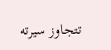تتجاوز سيرته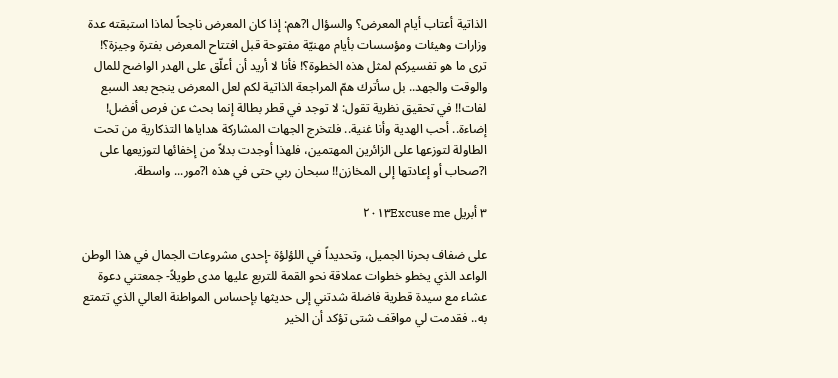الذاتية أعتاب أيام المعرض؟ والسؤال ا?هم: إذا كان المعرض ناجحاً لماذا استبقته عدة وزارات وهيئات ومؤسسات بأيام مهنيّة مفتوحة قبل افتتاح المعرض بفترة وجيزة؟! ترى ما هو تفسيركم لمثل هذه الخطوة؟! فأنا لا أريد أن أعلّق على الهدر الواضح للمال والوقت والجهد.. بل سأترك همّ المراجعة الذاتية لكم لعل المعرض ينجح بعد السبع لفات!! في تحقيق نظرية تقول: لا توجد في قطر بطالة إنما بحث عن فرص أفضل! إضاءة.. أحب الهدية وأنا غنية.. فلتخرج الجهات المشاركة هداياها التذكارية من تحت الطاولة لتوزعها على الزائرين المهتمين، فلهذا أوجدت بدلاً من إخفائها لتوزيعها على ا?صحاب أو إعادتها إلى المخازن!! سبحان ربي حتى في هذه ا?مور... واسطة.

٣ أبريل ٢٠١٣Excuse me

على ضفاف بحرنا الجميل، وتحديداً في اللؤلؤة -إحدى مشروعات الجمال في هذا الوطن الواعد الذي يخطو خطوات عملاقة نحو القمة للتربع عليها مدى طويلاً- جمعتني دعوة عشاء مع سيدة قطرية فاضلة شدتني إلى حديثها بإحساس المواطنة العالي الذي تتمتع به.. فقدمت لي مواقف شتى تؤكد أن الخير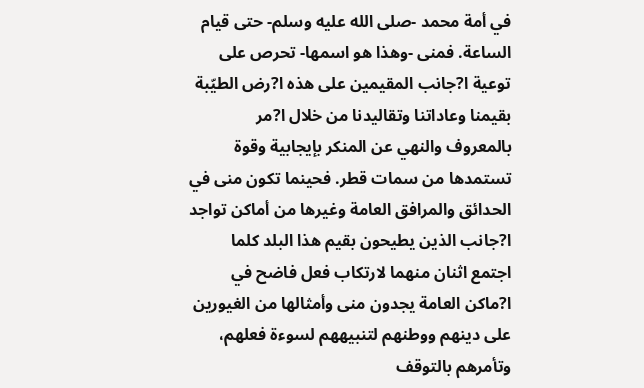في أمة محمد -صلى الله عليه وسلم- حتى قيام الساعة. فمنى -وهذا هو اسمها- تحرص على توعية ا?جانب المقيمين على هذه ا?رض الطيّبة بقيمنا وعاداتنا وتقاليدنا من خلال ا?مر بالمعروف والنهي عن المنكر بإيجابية وقوة تستمدها من سمات قطر. فحينما تكون منى في الحدائق والمرافق العامة وغيرها من أماكن تواجد ا?جانب الذين يطيحون بقيم هذا البلد كلما اجتمع اثنان منهما لارتكاب فعل فاضح في ا?ماكن العامة يجدون منى وأمثالها من الغيورين على دينهم ووطنهم لتنبيههم لسوءة فعلهم، وتأمرهم بالتوقف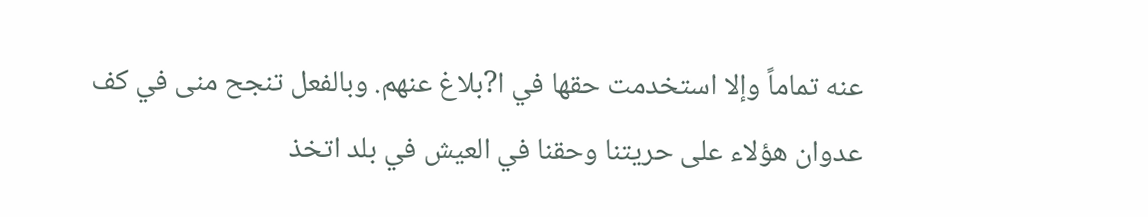عنه تماماً وإلا استخدمت حقها في ا?بلاغ عنهم. وبالفعل تنجح منى في كف عدوان هؤلاء على حريتنا وحقنا في العيش في بلد اتخذ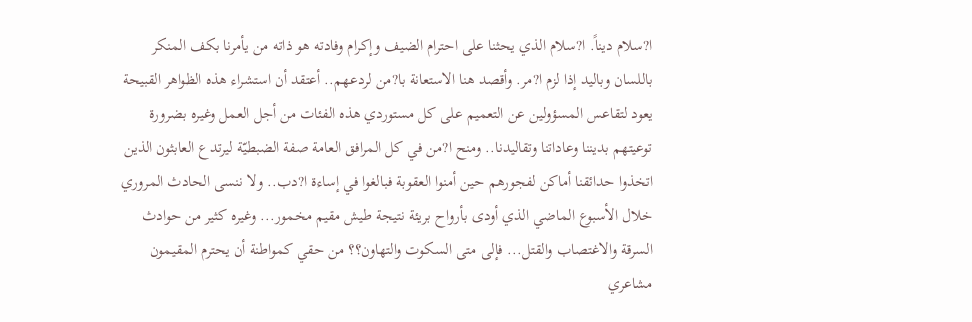ا?سلام ديناً. ا?سلام الذي يحثنا على احترام الضيف وإكرام وفادته هو ذاته من يأمرنا بكف المنكر باللسان وباليد إذا لزم ا?مر. وأقصد هنا الاستعانة با?من لردعهم.. أعتقد أن استشراء هذه الظواهر القبيحة يعود لتقاعس المسؤولين عن التعميم على كل مستوردي هذه الفئات من أجل العمل وغيره بضرورة توعيتهم بديننا وعاداتنا وتقاليدنا.. ومنح ا?من في كل المرافق العامة صفة الضبطيّة ليرتدع العابثون الذين اتخذوا حدائقنا أماكن لفجورهم حين أمنوا العقوبة فبالغوا في إساءة ا?دب.. ولا ننسى الحادث المروري خلال الأسبوع الماضي الذي أودى بأرواح بريئة نتيجة طيش مقيم مخمور... وغيره كثير من حوادث السرقة والاغتصاب والقتل... فإلى متى السكوت والتهاون؟؟ من حقي كمواطنة أن يحترم المقيمون مشاعري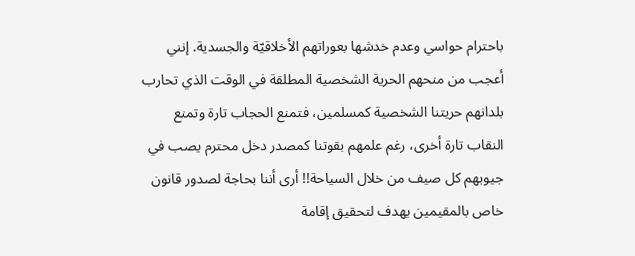باحترام حواسي وعدم خدشها بعوراتهم الأخلاقيّة والجسدية. إنني أعجب من منحهم الحرية الشخصية المطلقة في الوقت الذي تحارب بلدانهم حريتنا الشخصية كمسلمين، فتمنع الحجاب تارة وتمنع النقاب تارة أخرى، رغم علمهم بقوتنا كمصدر دخل محترم يصب في جيوبهم كل صيف من خلال السياحة!! أرى أننا بحاجة لصدور قانون خاص بالمقيمين يهدف لتحقيق إقامة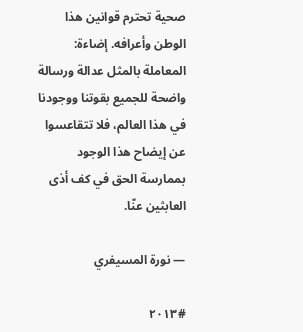صحية تحترم قوانين هذا الوطن وأعرافه. إضاءة: المعاملة بالمثل عدالة ورسالة واضحة للجميع بقوتنا ووجودنا في هذا العالم، فلا تتقاعسوا عن إيضاح هذا الوجود بممارسة الحق في كف أذى العابثين عنّا.

— نورة المسيفري

#٢٠١٣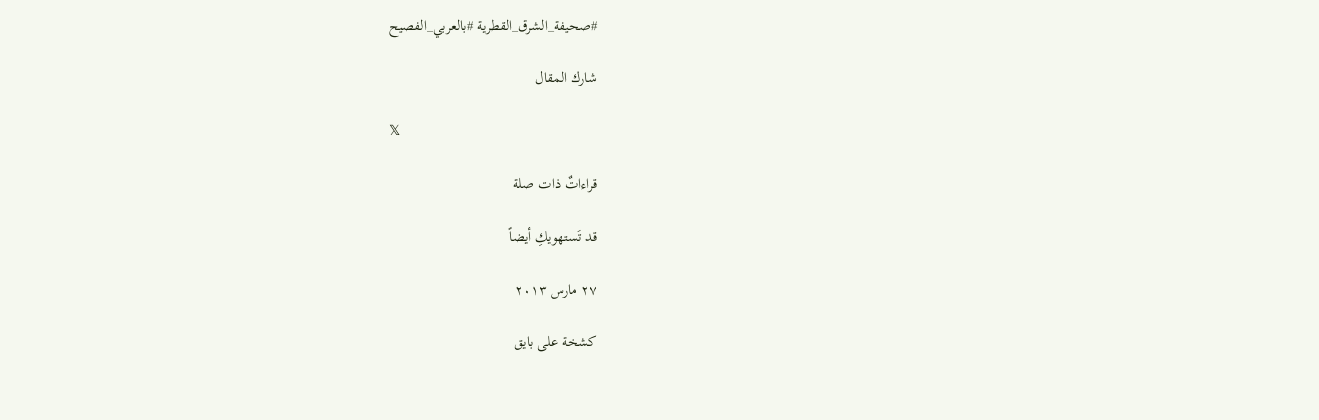#صحيفة_الشرق_القطرية #بالعربي_الفصيح

شارك المقال

𝕏

قراءاتٌ ذات صلة

قد تَستهويكِ أيضاً

٢٧ مارس ٢٠١٣

كشخة على بايق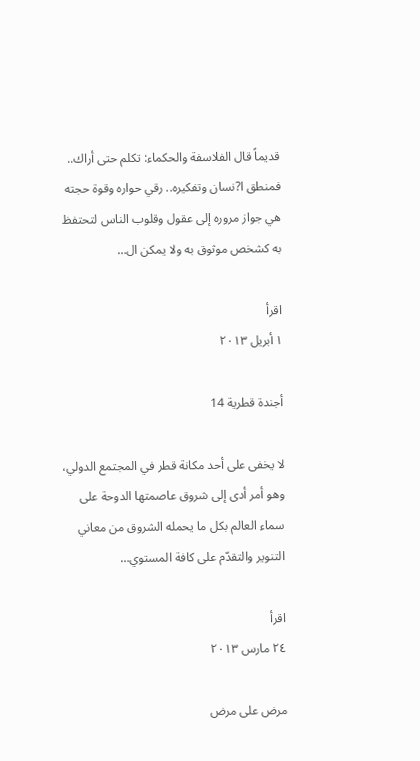قديماً قال الفلاسفة والحكماء: تكلم حتى أراك.. فمنطق ا?نسان وتفكيره.. رقي حواره وقوة حجته هي جواز مروره إلى عقول وقلوب الناس لتحتفظ به كشخص موثوق به ولا يمكن ال…

اقرأ
١ أبريل ٢٠١٣

أجندة قطرية 14

لا يخفى على أحد مكانة قطر في المجتمع الدولي، وهو أمر أدى إلى شروق عاصمتها الدوحة على سماء العالم بكل ما يحمله الشروق من معاني التنوير والتقدّم على كافة المستوي…

اقرأ
٢٤ مارس ٢٠١٣

مرض على مرض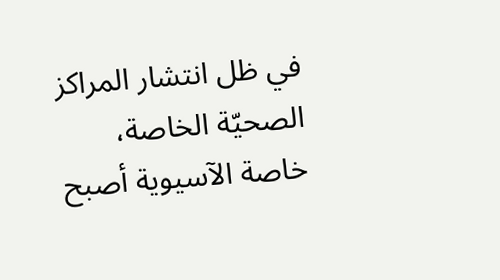في ظل انتشار المراكز الصحيّة الخاصة، خاصة الآسيوية أصبح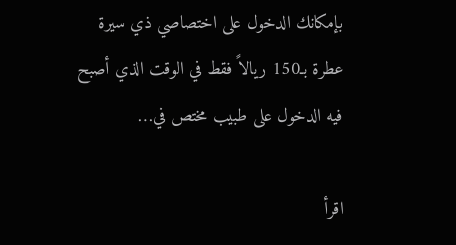بإمكانك الدخول على اختصاصي ذي سيرة عطرة بـ150 ريالاً فقط في الوقت الذي أصبح فيه الدخول على طبيب مختص في…

اقرأ